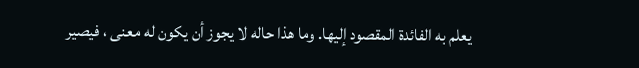يعلم به الفائدة المقصود إليها. وما هذا حاله لا يجوز أن يكون له معنى ، فيصير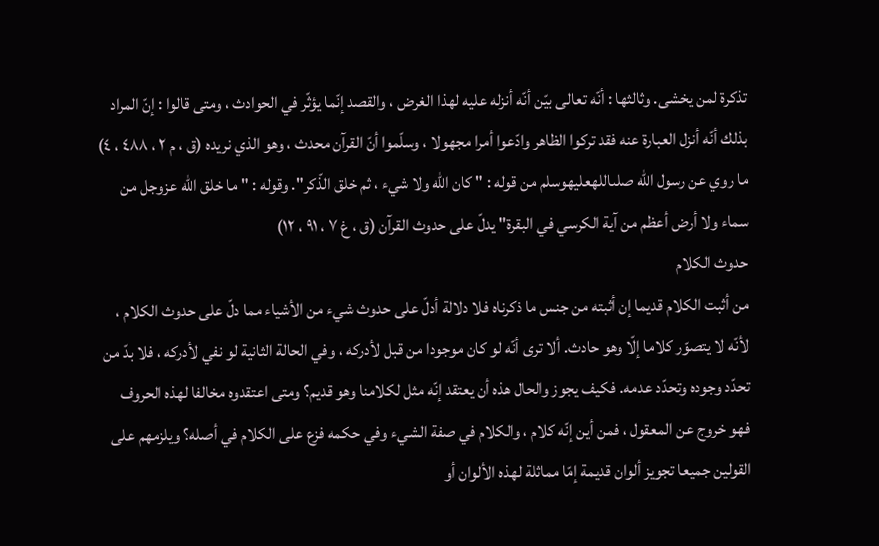تذكرة لمن يخشى. وثالثها : أنّه تعالى بيّن أنّه أنزله عليه لهذا الغرض ، والقصد إنّما يؤثّر في الحوادث ، ومتى قالوا : إنّ المراد بذلك أنّه أنزل العبارة عنه فقد تركوا الظاهر وادّعوا أمرا مجهولا ، وسلّموا أنّ القرآن محدث ، وهو الذي نريده (ق ، م ٢ ، ٤٨٨ ، ٤)
ما روي عن رسول الله صلىاللهعليهوسلم من قوله : " كان الله ولا شيء ، ثم خلق الذّكر". وقوله : " ما خلق الله عزوجل من سماء ولا أرض أعظم من آية الكرسي في البقرة" يدلّ على حدوث القرآن (ق ، غ ٧ ، ٩١ ، ١٢)
حدوث الكلام
من أثبت الكلام قديما إن أثبته من جنس ما ذكرناه فلا دلالة أدلّ على حدوث شيء من الأشياء مما دلّ على حدوث الكلام ، لأنّه لا يتصوّر كلاما إلّا وهو حادث. ألا ترى أنّه لو كان موجودا من قبل لأدركه ، وفي الحالة الثانية لو نفي لأدركه ، فلا بدّ من تحدّد وجوده وتحدّد عدمه. فكيف يجوز والحال هذه أن يعتقد إنّه مثل لكلامنا وهو قديم؟ ومتى اعتقدوه مخالفا لهذه الحروف فهو خروج عن المعقول ، فمن أين إنّه كلام ، والكلام في صفة الشيء وفي حكمه فزع على الكلام في أصله؟ ويلزمهم على القولين جميعا تجويز ألوان قديمة إمّا مماثلة لهذه الألوان أو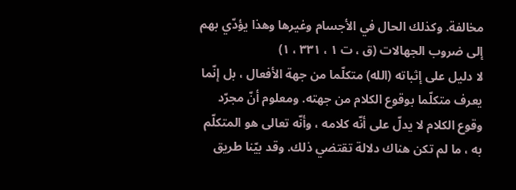مخالفة. وكذلك الحال في الأجسام وغيرها وهذا يؤدّي بهم إلى ضروب الجهالات (ق ، ت ١ ، ٣٣١ ، ١)
لا دليل على إثباته (الله) متكلّما من جهة الأفعال ، بل إنّما يعرف متكلّما بوقوع الكلام من جهته. ومعلوم أنّ مجرّد وقوع الكلام لا يدلّ على أنّه كلامه ، وأنّه تعالى هو المتكلّم به ، ما لم تكن هناك دلالة تقتضي ذلك. وقد بيّنا طريق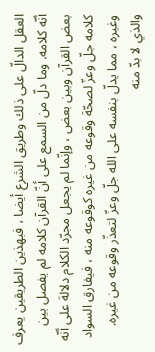العقل الدالّ على ذلك وطريق الشرع أيضا ، فبهذين الطريقين يعرف أنّه كلامه. وما دلّ من السمع على أنّ القرآن كلامه لم يفصل بين بعض القرآن وبين بعض ، وإنّما لم يجعل مجرّد الكلام دلالة على أنّه كلامه جلّ وعزّ لصحّة وقوعه من غيره كوقوعه منه ، فيفارق السواد وغيره ، مما يدلّ بنفسه على الله جلّ وعزّ لتعذّر وقوعه من غيره. والذي لا بدّ منه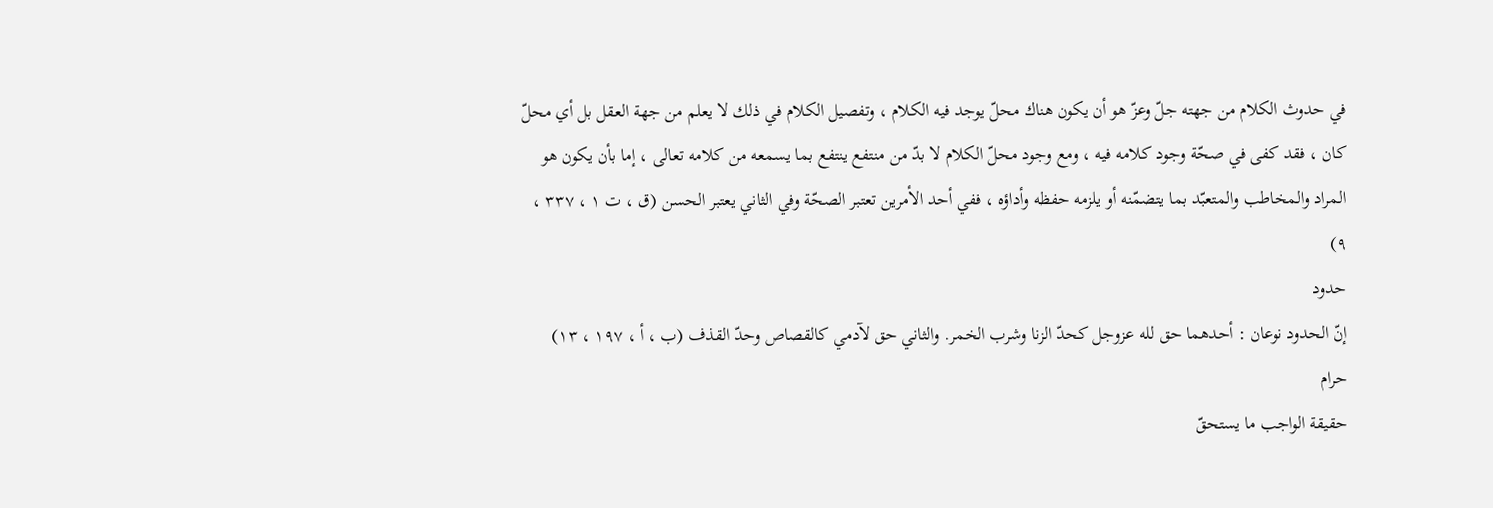في حدوث الكلام من جهته جلّ وعزّ هو أن يكون هناك محلّ يوجد فيه الكلام ، وتفصيل الكلام في ذلك لا يعلم من جهة العقل بل أي محلّ كان ، فقد كفى في صحّة وجود كلامه فيه ، ومع وجود محلّ الكلام لا بدّ من منتفع ينتفع بما يسمعه من كلامه تعالى ، إما بأن يكون هو المراد والمخاطب والمتعبّد بما يتضمّنه أو يلزمه حفظه وأداؤه ، ففي أحد الأمرين تعتبر الصحّة وفي الثاني يعتبر الحسن (ق ، ت ١ ، ٣٣٧ ، ٩)
حدود
إنّ الحدود نوعان : أحدهما حق لله عزوجل كحدّ الزنا وشرب الخمر. والثاني حق لآدمي كالقصاص وحدّ القذف (ب ، أ ، ١٩٧ ، ١٣)
حرام
حقيقة الواجب ما يستحقّ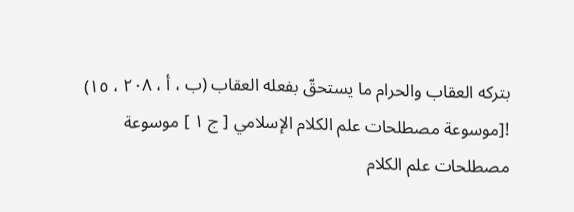بتركه العقاب والحرام ما يستحقّ بفعله العقاب (ب ، أ ، ٢٠٨ ، ١٥)
![موسوعة مصطلحات علم الكلام الإسلامي [ ج ١ ] موسوعة مصطلحات علم الكلام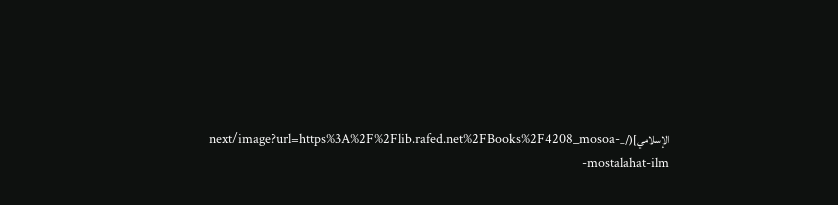الإسلامي](/_next/image?url=https%3A%2F%2Flib.rafed.net%2FBooks%2F4208_mosoa-mostalahat-ilm-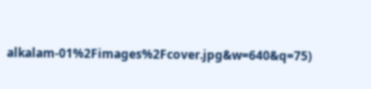alkalam-01%2Fimages%2Fcover.jpg&w=640&q=75)